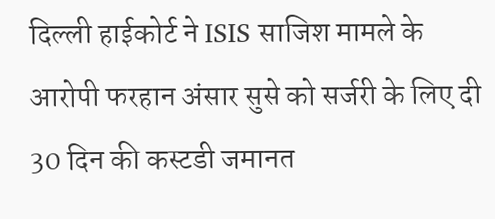दिल्ली हाईकोर्ट ने ISIS साजिश मामले के आरोपी फरहान अंसार सुसे को सर्जरी के लिए दी 30 दिन की कस्टडी जमानत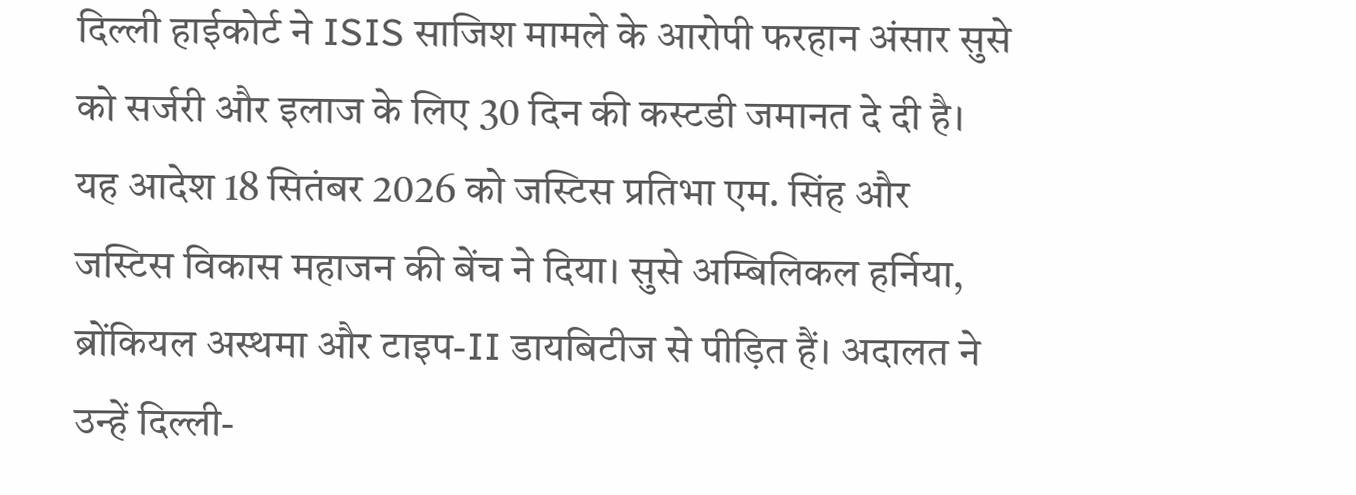दिल्ली हाईकोर्ट ने ISIS साजिश मामले के आरोपी फरहान अंसार सुसे को सर्जरी और इलाज के लिए 30 दिन की कस्टडी जमानत दे दी है। यह आदेश 18 सितंबर 2026 को जस्टिस प्रतिभा एम. सिंह और जस्टिस विकास महाजन की बेंच ने दिया। सुसे अम्बिलिकल हर्निया, ब्रोंकियल अस्थमा और टाइप-II डायबिटीज से पीड़ित हैं। अदालत ने उन्हें दिल्ली-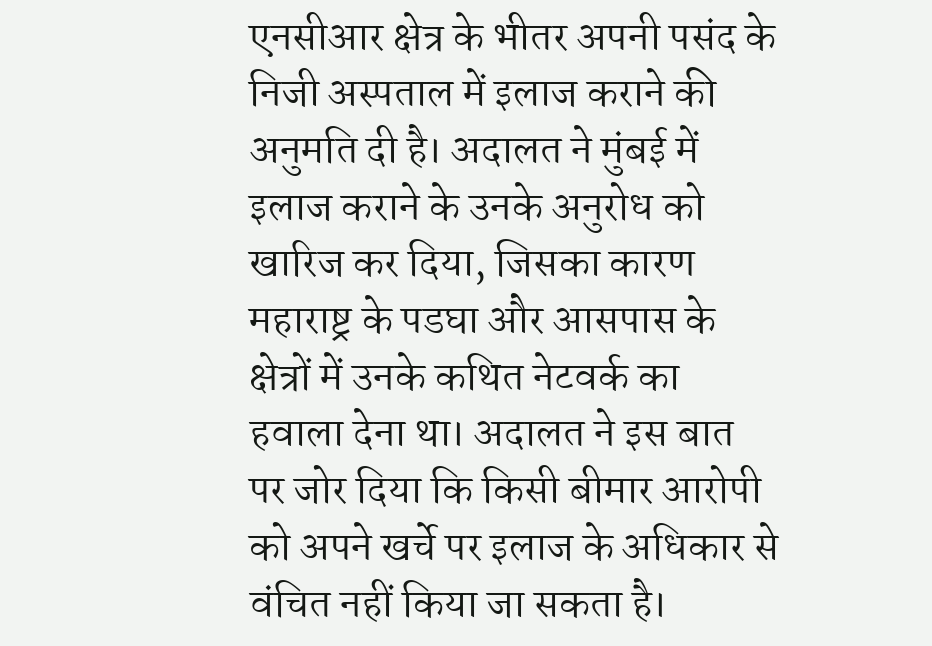एनसीआर क्षेत्र के भीतर अपनी पसंद के निजी अस्पताल में इलाज कराने की अनुमति दी है। अदालत ने मुंबई में इलाज कराने के उनके अनुरोध को खारिज कर दिया, जिसका कारण महाराष्ट्र के पडघा और आसपास के क्षेत्रों में उनके कथित नेटवर्क का हवाला देना था। अदालत ने इस बात पर जोर दिया कि किसी बीमार आरोपी को अपने खर्चे पर इलाज के अधिकार से वंचित नहीं किया जा सकता है।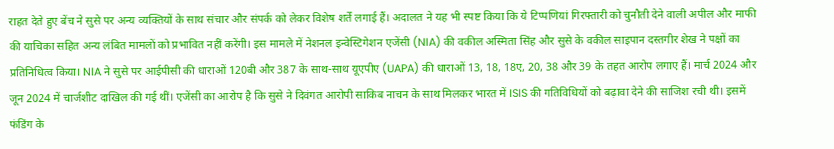राहत देते हुए बेंच ने सुसे पर अन्य व्यक्तियों के साथ संचार और संपर्क को लेकर विशेष शर्तें लगाई हैं। अदालत ने यह भी स्पष्ट किया कि ये टिप्पणियां गिरफ्तारी को चुनौती देने वाली अपील और माफी की याचिका सहित अन्य लंबित मामलों को प्रभावित नहीं करेंगी। इस मामले में नेशनल इन्वेस्टिगेशन एजेंसी (NIA) की वकील अस्मिता सिंह और सुसे के वकील साइपान दस्तगीर शेख ने पक्षों का प्रतिनिधित्व किया। NIA ने सुसे पर आईपीसी की धाराओं 120बी और 387 के साथ-साथ यूएपीए (UAPA) की धाराओं 13, 18, 18ए, 20, 38 और 39 के तहत आरोप लगाए हैं। मार्च 2024 और जून 2024 में चार्जशीट दाखिल की गई थीं। एजेंसी का आरोप है कि सुसे ने दिवंगत आरोपी साकिब नाचन के साथ मिलकर भारत में ISIS की गतिविधियों को बढ़ावा देने की साजिश रची थी। इसमें फंडिंग के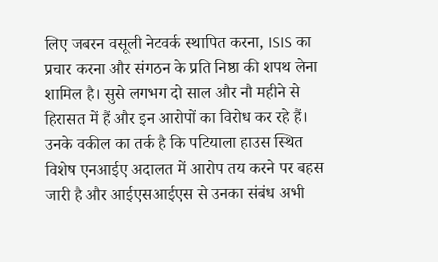लिए जबरन वसूली नेटवर्क स्थापित करना, ISIS का प्रचार करना और संगठन के प्रति निष्ठा की शपथ लेना शामिल है। सुसे लगभग दो साल और नौ महीने से हिरासत में हैं और इन आरोपों का विरोध कर रहे हैं। उनके वकील का तर्क है कि पटियाला हाउस स्थित विशेष एनआईए अदालत में आरोप तय करने पर बहस जारी है और आईएसआईएस से उनका संबंध अभी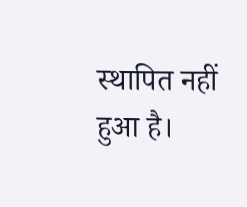स्थापित नहीं हुआ है।